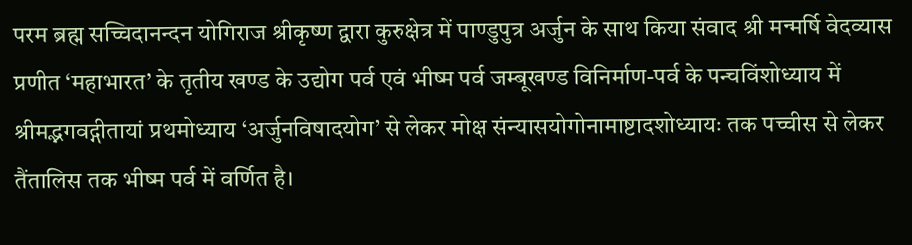परम ब्रह्म सच्चिदानन्दन योगिराज श्रीकृष्ण द्वारा कुरुक्षेत्र में पाण्डुपुत्र अर्जुन के साथ किया संवाद श्री मन्मर्षि वेदव्यास प्रणीत ‘महाभारत’ के तृतीय खण्ड के उद्योग पर्व एवं भीष्म पर्व जम्बूखण्ड विनिर्माण-पर्व के पन्चविंशोध्याय में श्रीमद्भगवद्गीतायां प्रथमोध्याय ‘अर्जुनविषादयोग’ से लेकर मोक्ष संन्यासयोगोनामाष्टादशोध्यायः तक पच्चीस से लेकर तैंतालिस तक भीष्म पर्व में वर्णित है।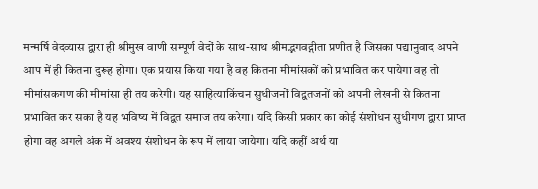मन्मर्षि वेदव्यास द्वारा ही श्रीमुख वाणी सम्पूर्ण वेदों के साथ-साथ श्रीमद्भगवद्गीता प्रणीत है जिसका पद्यानुवाद अपने आप में ही कितना दुरूह होगा। एक प्रयास किया गया है वह कितना मीमांसकों को प्रभावित कर पायेगा वह तो मीमांसकगण की मीमांसा ही तय करेगी। यह साहित्याकिंचन सुधीजनों विद्वतजनों को अपनी लेखनी से कितना प्रभावित कर सका है यह भविष्य में विद्वत समाज तय करेगा। यदि किसी प्रकार का कोई संशोधन सुधीगण द्वारा प्राप्त होगा वह अगले अंक में अवश्य संशोधन के रूप में लाया जायेगा। यदि कहीं अर्थ या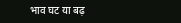भाव घट या बढ़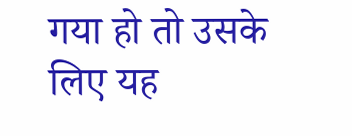गया हो तो उसके लिए यह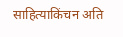साहित्याकिंचन अति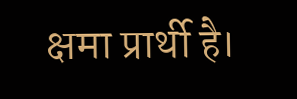क्षमा प्रार्थी है।